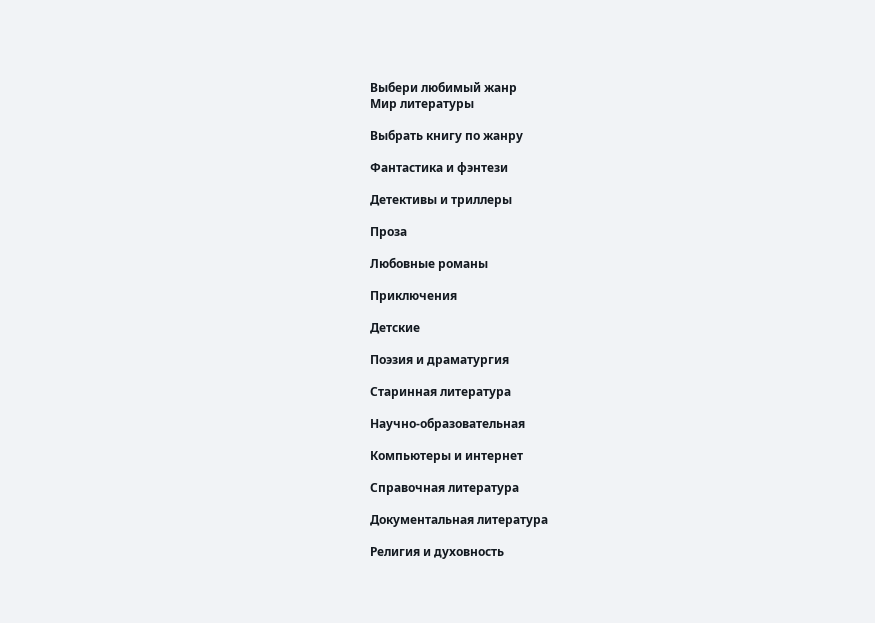Выбери любимый жанр
Мир литературы

Выбрать книгу по жанру

Фантастика и фэнтези

Детективы и триллеры

Проза

Любовные романы

Приключения

Детские

Поэзия и драматургия

Старинная литература

Научно-образовательная

Компьютеры и интернет

Справочная литература

Документальная литература

Религия и духовность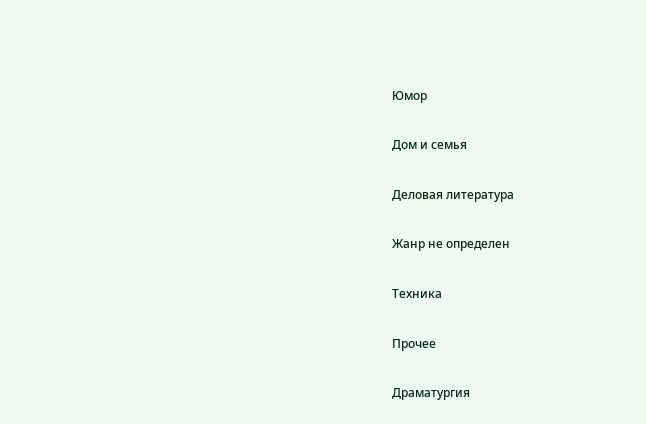Юмор

Дом и семья

Деловая литература

Жанр не определен

Техника

Прочее

Драматургия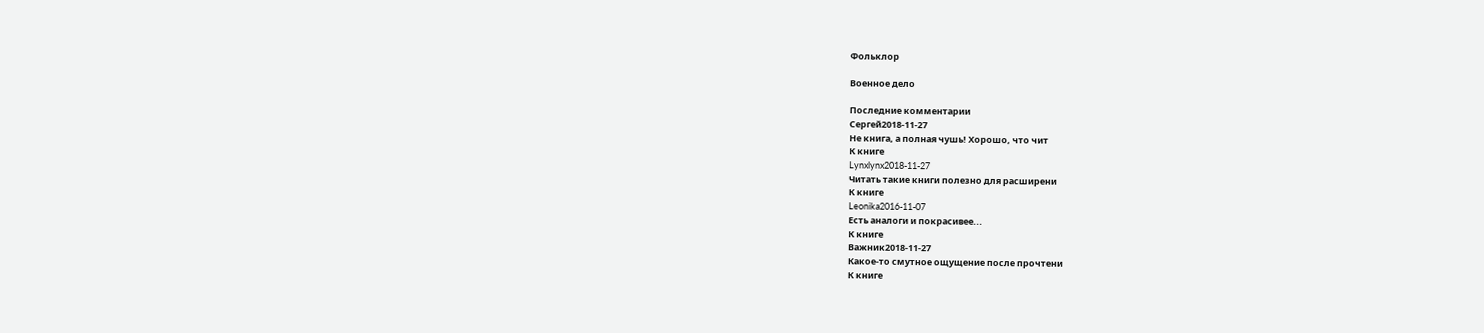Фольклор

Военное дело

Последние комментарии
Сергей2018-11-27
Не книга, а полная чушь! Хорошо, что чит
К книге
Lynxlynx2018-11-27
Читать такие книги полезно для расширени
К книге
Leonika2016-11-07
Есть аналоги и покрасивее...
К книге
Важник2018-11-27
Какое-то смутное ощущение после прочтени
К книге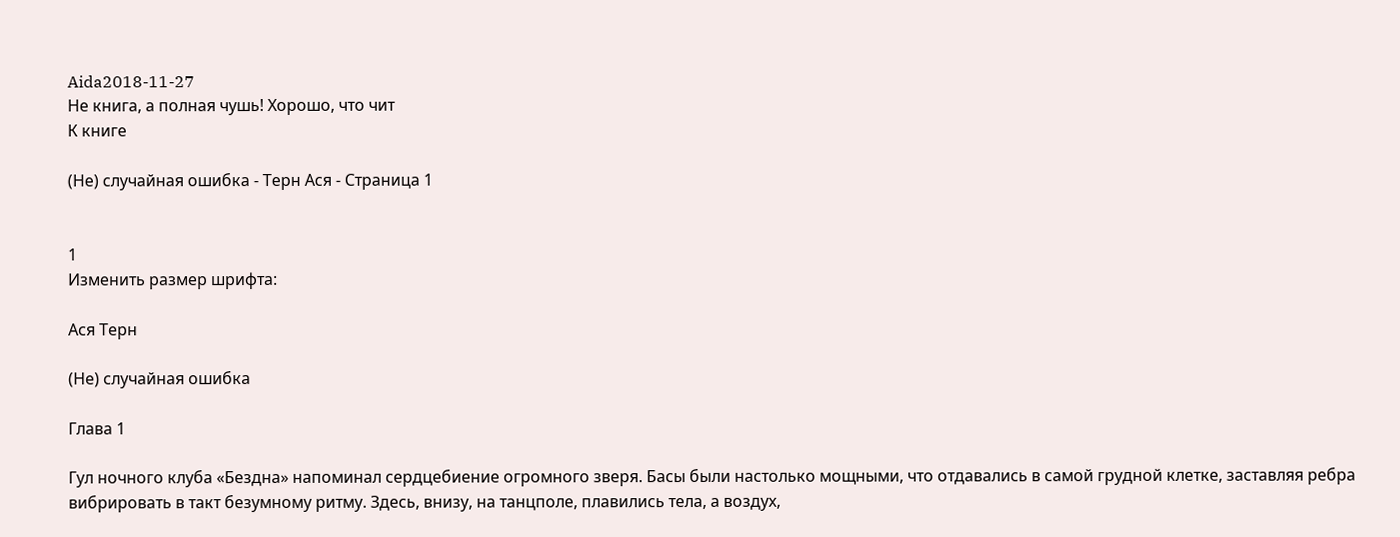Aida2018-11-27
Не книга, а полная чушь! Хорошо, что чит
К книге

(Не) случайная ошибка - Терн Ася - Страница 1


1
Изменить размер шрифта:

Ася Терн

(Не) случайная ошибка

Глава 1

Гул ночного клуба «Бездна» напоминал сердцебиение огромного зверя. Басы были настолько мощными, что отдавались в самой грудной клетке, заставляя ребра вибрировать в такт безумному ритму. Здесь, внизу, на танцполе, плавились тела, а воздух,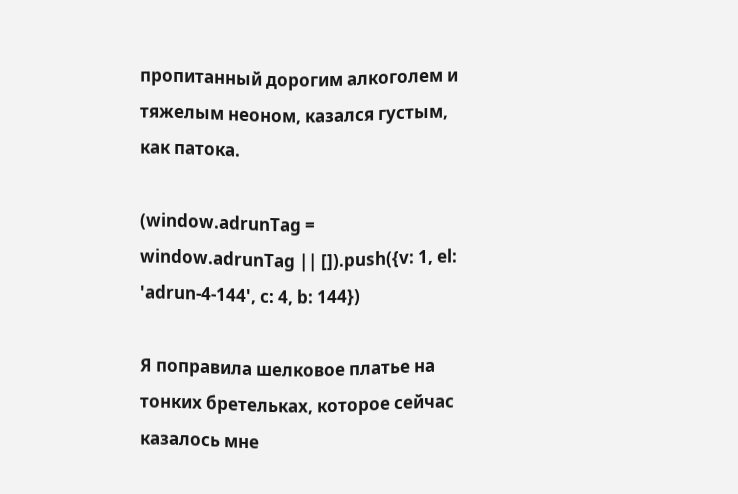пропитанный дорогим алкоголем и тяжелым неоном, казался густым, как патока.

(window.adrunTag = window.adrunTag || []).push({v: 1, el: 'adrun-4-144', c: 4, b: 144})

Я поправила шелковое платье на тонких бретельках, которое сейчас казалось мне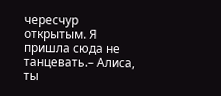чересчур открытым. Я пришла сюда не танцевать.– Алиса, ты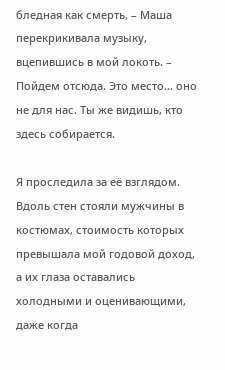бледная как смерть, – Маша перекрикивала музыку, вцепившись в мой локоть. – Пойдем отсюда. Это место… оно не для нас. Ты же видишь, кто здесь собирается.

Я проследила за её взглядом. Вдоль стен стояли мужчины в костюмах, стоимость которых превышала мой годовой доход, а их глаза оставались холодными и оценивающими, даже когда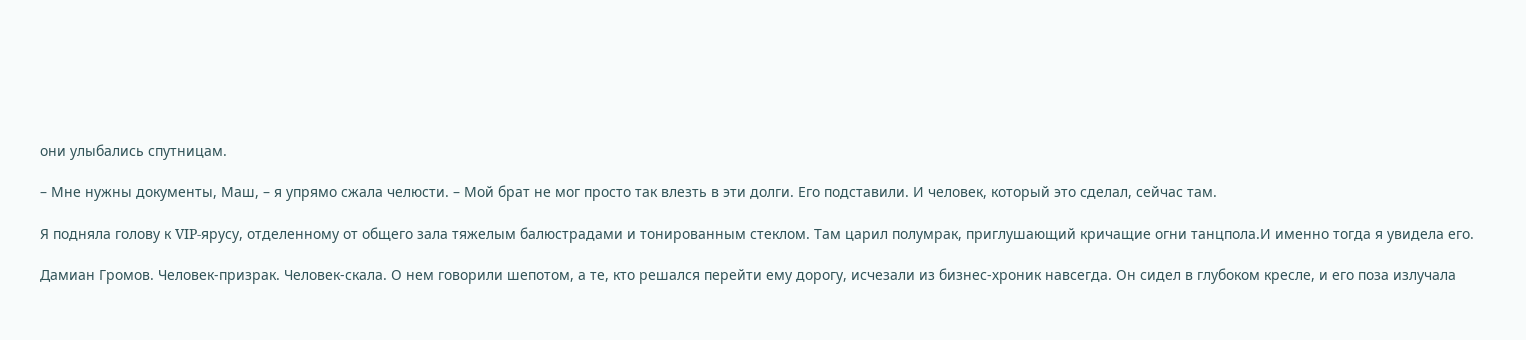они улыбались спутницам.

– Мне нужны документы, Маш, – я упрямо сжала челюсти. – Мой брат не мог просто так влезть в эти долги. Его подставили. И человек, который это сделал, сейчас там.

Я подняла голову к VIP-ярусу, отделенному от общего зала тяжелым балюстрадами и тонированным стеклом. Там царил полумрак, приглушающий кричащие огни танцпола.И именно тогда я увидела его.

Дамиан Громов. Человек-призрак. Человек-скала. О нем говорили шепотом, а те, кто решался перейти ему дорогу, исчезали из бизнес-хроник навсегда. Он сидел в глубоком кресле, и его поза излучала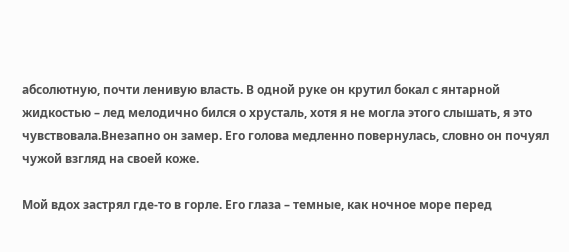абсолютную, почти ленивую власть. В одной руке он крутил бокал с янтарной жидкостью – лед мелодично бился о хрусталь, хотя я не могла этого слышать, я это чувствовала.Внезапно он замер. Его голова медленно повернулась, словно он почуял чужой взгляд на своей коже.

Мой вдох застрял где-то в горле. Его глаза – темные, как ночное море перед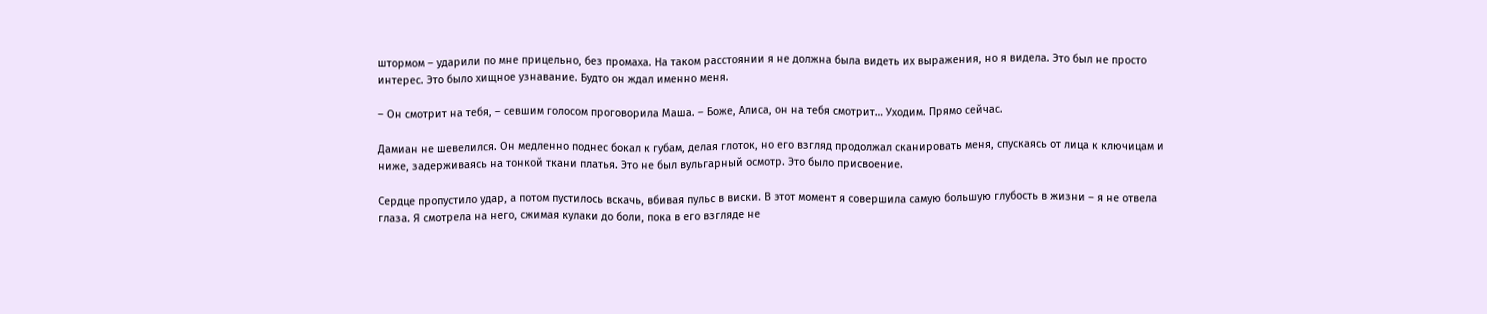штормом – ударили по мне прицельно, без промаха. На таком расстоянии я не должна была видеть их выражения, но я видела. Это был не просто интерес. Это было хищное узнавание. Будто он ждал именно меня.

– Он смотрит на тебя, – севшим голосом проговорила Маша. – Боже, Алиса, он на тебя смотрит… Уходим. Прямо сейчас.

Дамиан не шевелился. Он медленно поднес бокал к губам, делая глоток, но его взгляд продолжал сканировать меня, спускаясь от лица к ключицам и ниже, задерживаясь на тонкой ткани платья. Это не был вульгарный осмотр. Это было присвоение.

Сердце пропустило удар, а потом пустилось вскачь, вбивая пульс в виски. В этот момент я совершила самую большую глубость в жизни – я не отвела глаза. Я смотрела на него, сжимая кулаки до боли, пока в его взгляде не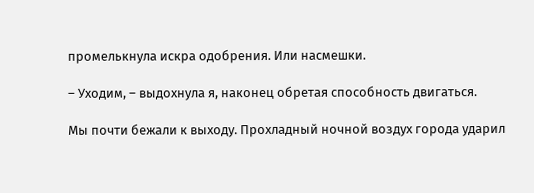промелькнула искра одобрения. Или насмешки.

– Уходим, – выдохнула я, наконец обретая способность двигаться.

Мы почти бежали к выходу. Прохладный ночной воздух города ударил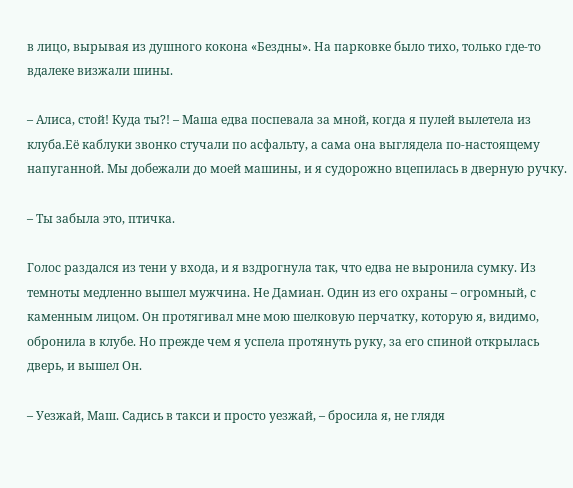в лицо, вырывая из душного кокона «Бездны». На парковке было тихо, только где-то вдалеке визжали шины.

– Алиса, стой! Куда ты?! – Маша едва поспевала за мной, когда я пулей вылетела из клуба.Её каблуки звонко стучали по асфальту, а сама она выглядела по-настоящему напуганной. Мы добежали до моей машины, и я судорожно вцепилась в дверную ручку.

– Ты забыла это, птичка.

Голос раздался из тени у входа, и я вздрогнула так, что едва не выронила сумку. Из темноты медленно вышел мужчина. Не Дамиан. Один из его охраны – огромный, с каменным лицом. Он протягивал мне мою шелковую перчатку, которую я, видимо, обронила в клубе. Но прежде чем я успела протянуть руку, за его спиной открылась дверь, и вышел Он.

– Уезжай, Маш. Садись в такси и просто уезжай, – бросила я, не глядя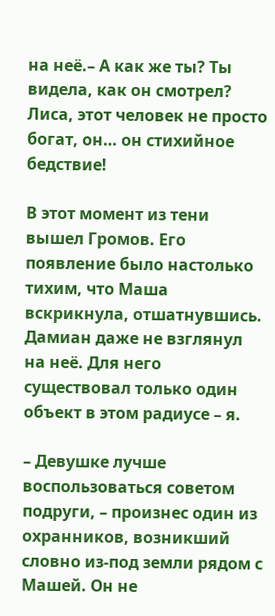на неё.– А как же ты? Ты видела, как он смотрел? Лиса, этот человек не просто богат, он… он стихийное бедствие!

В этот момент из тени вышел Громов. Его появление было настолько тихим, что Маша вскрикнула, отшатнувшись. Дамиан даже не взглянул на неё. Для него существовал только один объект в этом радиусе – я.

– Девушке лучше воспользоваться советом подруги, – произнес один из охранников, возникший словно из-под земли рядом с Машей. Он не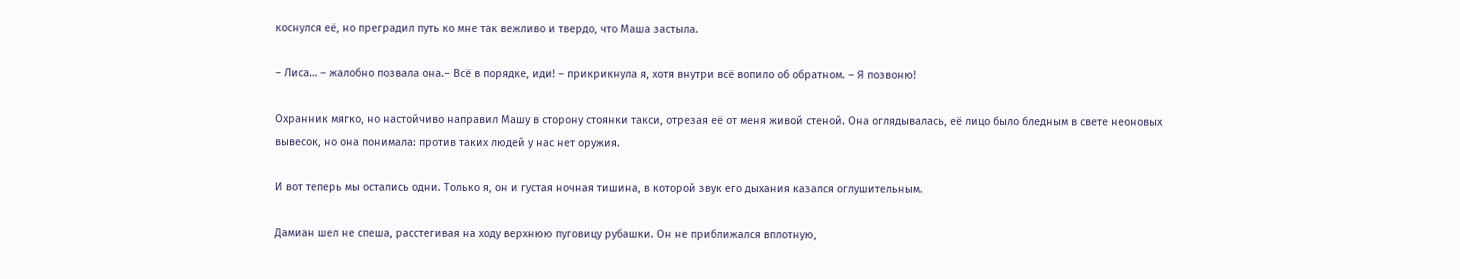коснулся её, но преградил путь ко мне так вежливо и твердо, что Маша застыла.

– Лиса… – жалобно позвала она.– Всё в порядке, иди! – прикрикнула я, хотя внутри всё вопило об обратном. – Я позвоню!

Охранник мягко, но настойчиво направил Машу в сторону стоянки такси, отрезая её от меня живой стеной. Она оглядывалась, её лицо было бледным в свете неоновых вывесок, но она понимала: против таких людей у нас нет оружия.

И вот теперь мы остались одни. Только я, он и густая ночная тишина, в которой звук его дыхания казался оглушительным.

Дамиан шел не спеша, расстегивая на ходу верхнюю пуговицу рубашки. Он не приближался вплотную,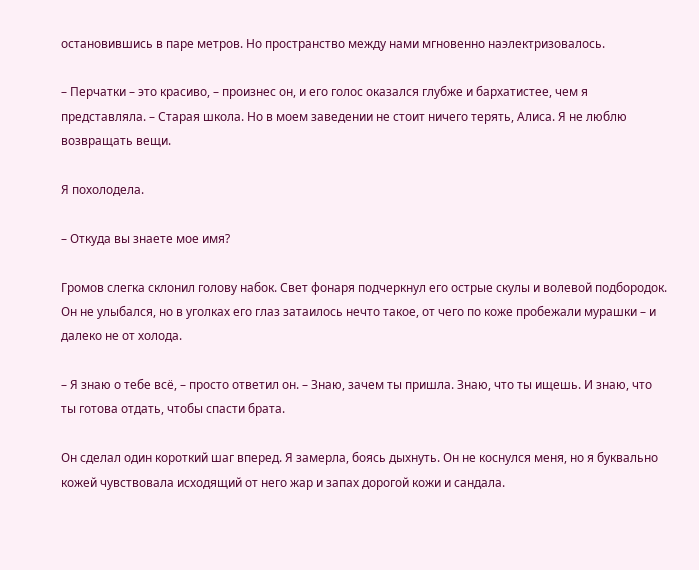остановившись в паре метров. Но пространство между нами мгновенно наэлектризовалось.

– Перчатки – это красиво, – произнес он, и его голос оказался глубже и бархатистее, чем я представляла. – Старая школа. Но в моем заведении не стоит ничего терять, Алиса. Я не люблю возвращать вещи.

Я похолодела.

– Откуда вы знаете мое имя?

Громов слегка склонил голову набок. Свет фонаря подчеркнул его острые скулы и волевой подбородок. Он не улыбался, но в уголках его глаз затаилось нечто такое, от чего по коже пробежали мурашки – и далеко не от холода.

– Я знаю о тебе всё, – просто ответил он. – Знаю, зачем ты пришла. Знаю, что ты ищешь. И знаю, что ты готова отдать, чтобы спасти брата.

Он сделал один короткий шаг вперед. Я замерла, боясь дыхнуть. Он не коснулся меня, но я буквально кожей чувствовала исходящий от него жар и запах дорогой кожи и сандала.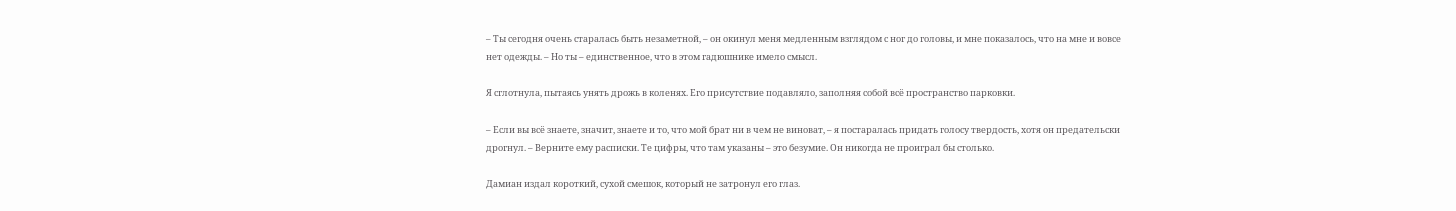– Ты сегодня очень старалась быть незаметной, – он окинул меня медленным взглядом с ног до головы, и мне показалось, что на мне и вовсе нет одежды. – Но ты – единственное, что в этом гадюшнике имело смысл.

Я сглотнула, пытаясь унять дрожь в коленях. Его присутствие подавляло, заполняя собой всё пространство парковки.

– Если вы всё знаете, значит, знаете и то, что мой брат ни в чем не виноват, – я постаралась придать голосу твердость, хотя он предательски дрогнул. – Верните ему расписки. Те цифры, что там указаны – это безумие. Он никогда не проиграл бы столько.

Дамиан издал короткий, сухой смешок, который не затронул его глаз.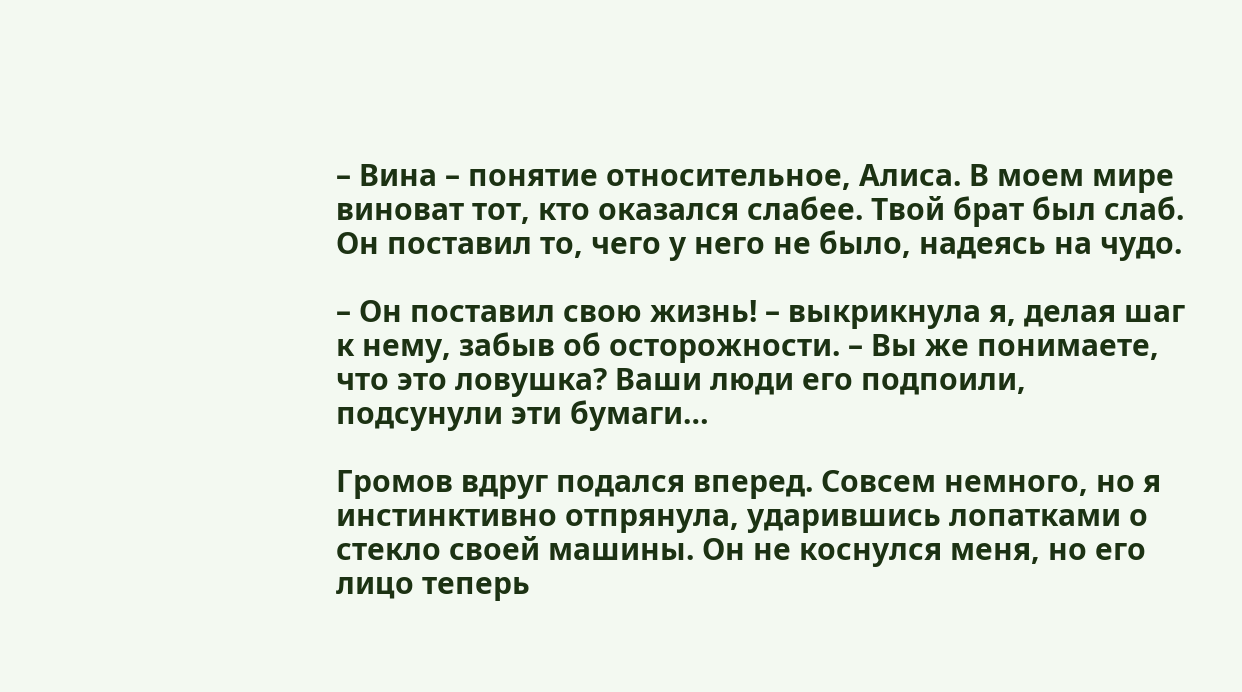– Вина – понятие относительное, Алиса. В моем мире виноват тот, кто оказался слабее. Твой брат был слаб. Он поставил то, чего у него не было, надеясь на чудо.

– Он поставил свою жизнь! – выкрикнула я, делая шаг к нему, забыв об осторожности. – Вы же понимаете, что это ловушка? Ваши люди его подпоили, подсунули эти бумаги…

Громов вдруг подался вперед. Совсем немного, но я инстинктивно отпрянула, ударившись лопатками о стекло своей машины. Он не коснулся меня, но его лицо теперь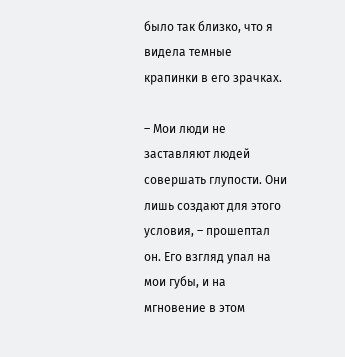было так близко, что я видела темные крапинки в его зрачках.

– Мои люди не заставляют людей совершать глупости. Они лишь создают для этого условия, – прошептал он. Его взгляд упал на мои губы, и на мгновение в этом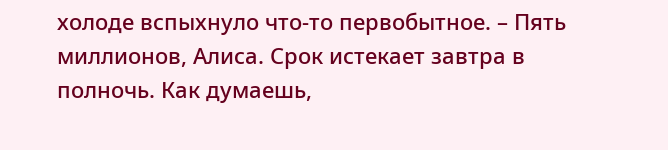холоде вспыхнуло что-то первобытное. – Пять миллионов, Алиса. Срок истекает завтра в полночь. Как думаешь,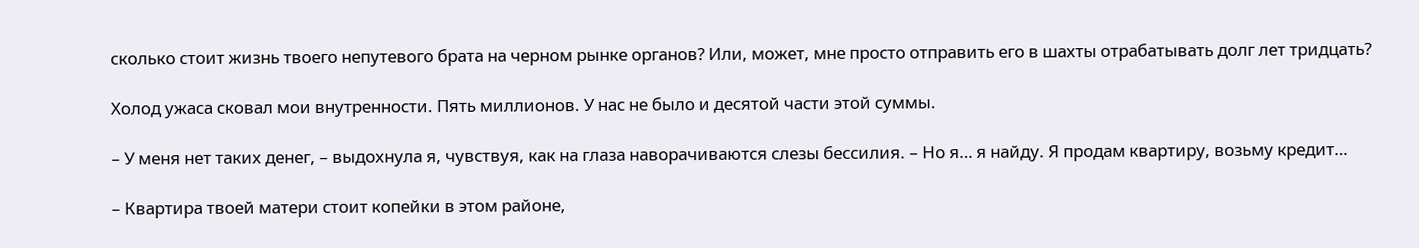сколько стоит жизнь твоего непутевого брата на черном рынке органов? Или, может, мне просто отправить его в шахты отрабатывать долг лет тридцать?

Холод ужаса сковал мои внутренности. Пять миллионов. У нас не было и десятой части этой суммы.

– У меня нет таких денег, – выдохнула я, чувствуя, как на глаза наворачиваются слезы бессилия. – Но я… я найду. Я продам квартиру, возьму кредит…

– Квартира твоей матери стоит копейки в этом районе,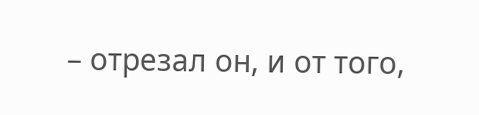– отрезал он, и от того,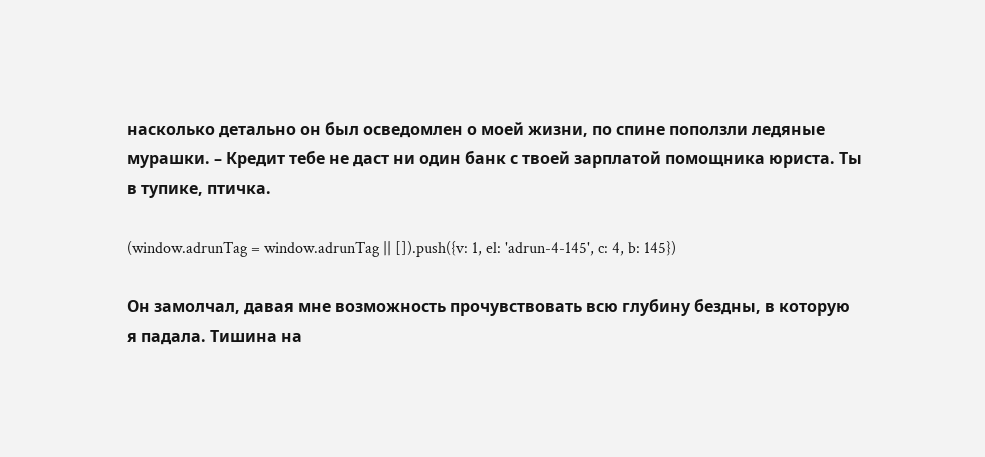насколько детально он был осведомлен о моей жизни, по спине поползли ледяные мурашки. – Кредит тебе не даст ни один банк с твоей зарплатой помощника юриста. Ты в тупике, птичка.

(window.adrunTag = window.adrunTag || []).push({v: 1, el: 'adrun-4-145', c: 4, b: 145})

Он замолчал, давая мне возможность прочувствовать всю глубину бездны, в которую я падала. Тишина на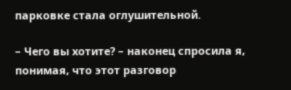парковке стала оглушительной.

– Чего вы хотите? – наконец спросила я, понимая, что этот разговор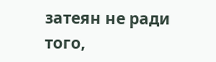затеян не ради того,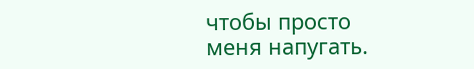чтобы просто меня напугать.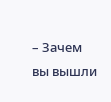– Зачем вы вышли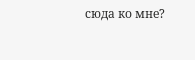сюда ко мне?